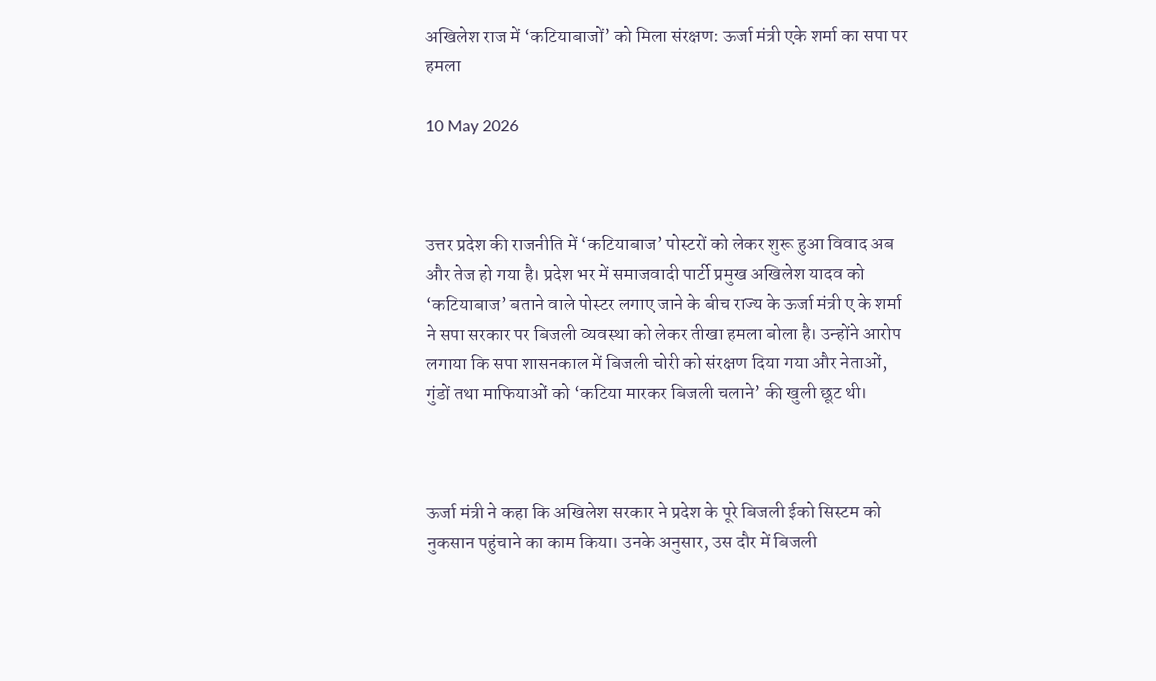अखिलेश राज में ‘कटियाबाजों’ को मिला संरक्षण: ऊर्जा मंत्री एके शर्मा का सपा पर हमला

10 May 2026



उत्तर प्रदेश की राजनीति में ‘कटियाबाज’ पोस्टरों को लेकर शुरू हुआ विवाद अब और तेज हो गया है। प्रदेश भर में समाजवादी पार्टी प्रमुख अखिलेश यादव को ‘कटियाबाज’ बताने वाले पोस्टर लगाए जाने के बीच राज्य के ऊर्जा मंत्री ए के शर्मा ने सपा सरकार पर बिजली व्यवस्था को लेकर तीखा हमला बोला है। उन्होंने आरोप लगाया कि सपा शासनकाल में बिजली चोरी को संरक्षण दिया गया और नेताओं, गुंडों तथा माफियाओं को ‘कटिया मारकर बिजली चलाने’ की खुली छूट थी।



ऊर्जा मंत्री ने कहा कि अखिलेश सरकार ने प्रदेश के पूरे बिजली ईको सिस्टम को नुकसान पहुंचाने का काम किया। उनके अनुसार, उस दौर में बिजली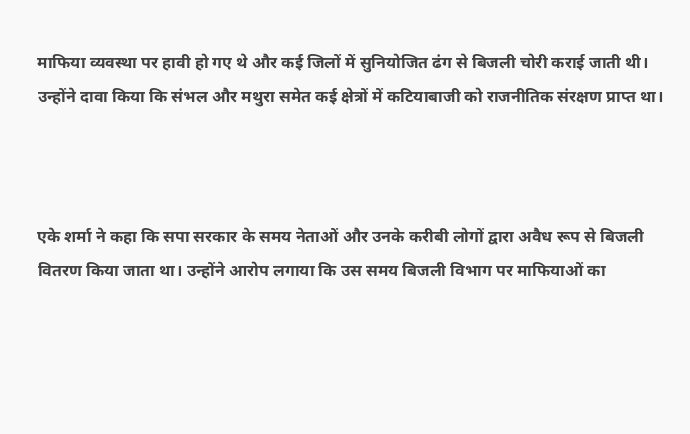माफिया व्यवस्था पर हावी हो गए थे और कई जिलों में सुनियोजित ढंग से बिजली चोरी कराई जाती थी। उन्होंने दावा किया कि संभल और मथुरा समेत कई क्षेत्रों में कटियाबाजी को राजनीतिक संरक्षण प्राप्त था।



एके शर्मा ने कहा कि सपा सरकार के समय नेताओं और उनके करीबी लोगों द्वारा अवैध रूप से बिजली वितरण किया जाता था। उन्होंने आरोप लगाया कि उस समय बिजली विभाग पर माफियाओं का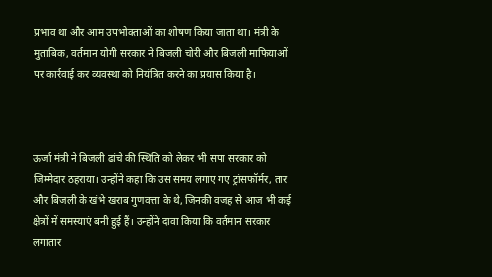प्रभाव था और आम उपभोक्ताओं का शोषण किया जाता था। मंत्री के मुताबिक, वर्तमान योगी सरकार ने बिजली चोरी और बिजली माफियाओं पर कार्रवाई कर व्यवस्था को नियंत्रित करने का प्रयास किया है।



ऊर्जा मंत्री ने बिजली ढांचे की स्थिति को लेकर भी सपा सरकार को जिम्मेदार ठहराया। उन्होंने कहा कि उस समय लगाए गए ट्रांसफॉर्मर, तार और बिजली के खंभे खराब गुणवत्ता के थे, जिनकी वजह से आज भी कई क्षेत्रों में समस्याएं बनी हुई हैं। उन्होंने दावा किया कि वर्तमान सरकार लगातार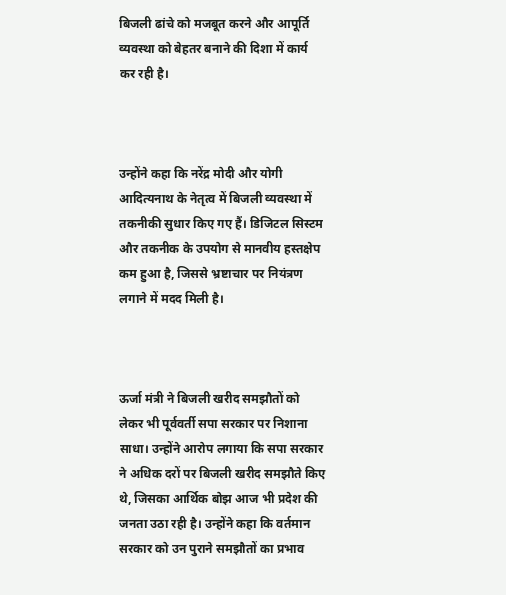बिजली ढांचे को मजबूत करने और आपूर्ति व्यवस्था को बेहतर बनाने की दिशा में कार्य कर रही है।



उन्होंने कहा कि नरेंद्र मोदी और योगी आदित्यनाथ के नेतृत्व में बिजली व्यवस्था में तकनीकी सुधार किए गए हैं। डिजिटल सिस्टम और तकनीक के उपयोग से मानवीय हस्तक्षेप कम हुआ है, जिससे भ्रष्टाचार पर नियंत्रण लगाने में मदद मिली है।



ऊर्जा मंत्री ने बिजली खरीद समझौतों को लेकर भी पूर्ववर्ती सपा सरकार पर निशाना साधा। उन्होंने आरोप लगाया कि सपा सरकार ने अधिक दरों पर बिजली खरीद समझौते किए थे, जिसका आर्थिक बोझ आज भी प्रदेश की जनता उठा रही है। उन्होंने कहा कि वर्तमान सरकार को उन पुराने समझौतों का प्रभाव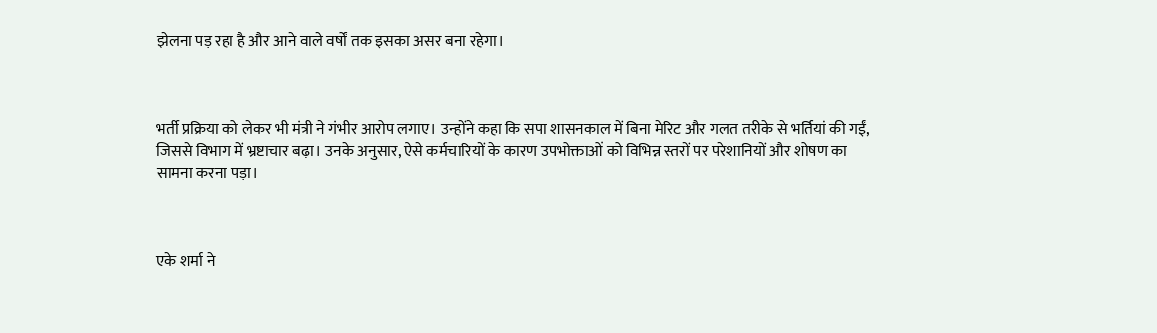झेलना पड़ रहा है और आने वाले वर्षों तक इसका असर बना रहेगा।



भर्ती प्रक्रिया को लेकर भी मंत्री ने गंभीर आरोप लगाए। उन्होंने कहा कि सपा शासनकाल में बिना मेरिट और गलत तरीके से भर्तियां की गईं, जिससे विभाग में भ्रष्टाचार बढ़ा। उनके अनुसार, ऐसे कर्मचारियों के कारण उपभोक्ताओं को विभिन्न स्तरों पर परेशानियों और शोषण का सामना करना पड़ा।



एके शर्मा ने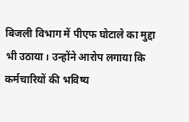बिजली विभाग में पीएफ घोटाले का मुद्दा भी उठाया। उन्होंने आरोप लगाया कि कर्मचारियों की भविष्य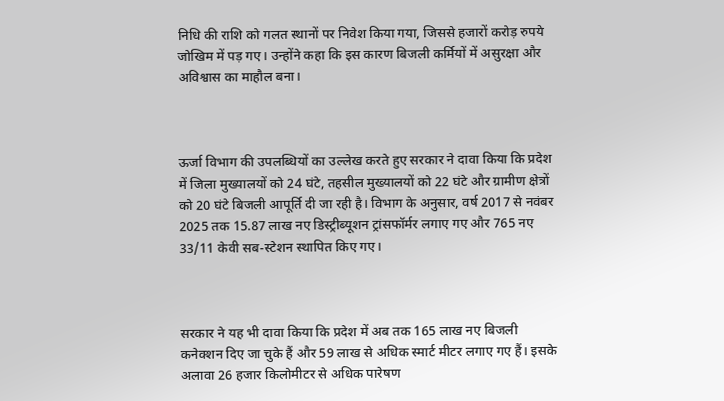निधि की राशि को गलत स्थानों पर निवेश किया गया, जिससे हजारों करोड़ रुपये जोखिम में पड़ गए। उन्होंने कहा कि इस कारण बिजली कर्मियों में असुरक्षा और अविश्वास का माहौल बना।



ऊर्जा विभाग की उपलब्धियों का उल्लेख करते हुए सरकार ने दावा किया कि प्रदेश में जिला मुख्यालयों को 24 घंटे, तहसील मुख्यालयों को 22 घंटे और ग्रामीण क्षेत्रों को 20 घंटे बिजली आपूर्ति दी जा रही है। विभाग के अनुसार, वर्ष 2017 से नवंबर 2025 तक 15.87 लाख नए डिस्ट्रीब्यूशन ट्रांसफॉर्मर लगाए गए और 765 नए 33/11 केवी सब-स्टेशन स्थापित किए गए।



सरकार ने यह भी दावा किया कि प्रदेश में अब तक 165 लाख नए बिजली कनेक्शन दिए जा चुके हैं और 59 लाख से अधिक स्मार्ट मीटर लगाए गए हैं। इसके अलावा 26 हजार किलोमीटर से अधिक पारेषण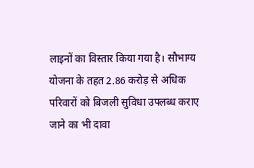लाइनों का विस्तार किया गया है। सौभाग्य योजना के तहत 2.86 करोड़ से अधिक परिवारों को बिजली सुविधा उपलब्ध कराए जाने का भी दावा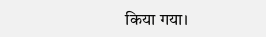किया गया।